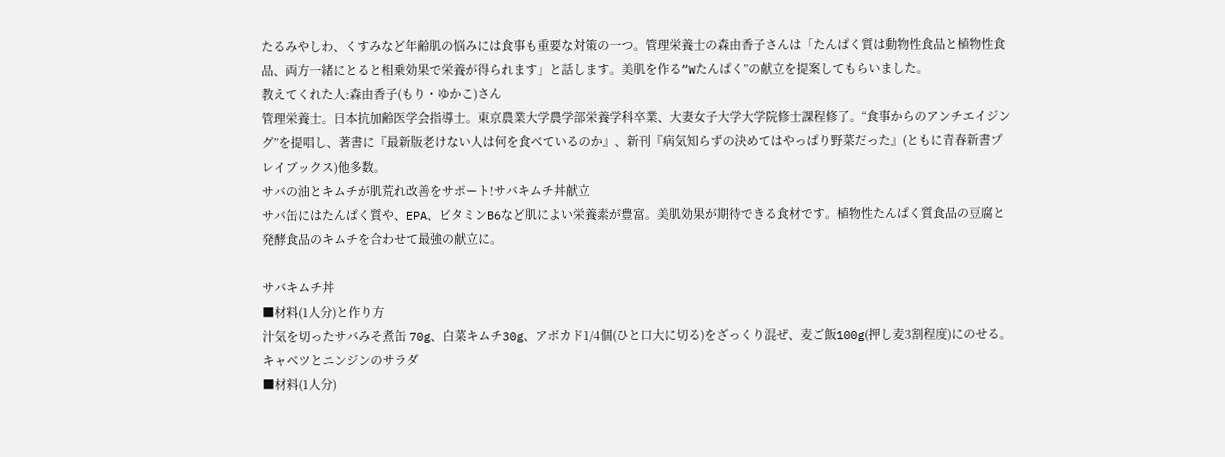たるみやしわ、くすみなど年齢肌の悩みには食事も重要な対策の一つ。管理栄養士の森由香子さんは「たんぱく質は動物性食品と植物性食品、両方一緒にとると相乗効果で栄養が得られます」と話します。美肌を作る“Wたんぱく”の献立を提案してもらいました。
教えてくれた人:森由香子(もり・ゆかこ)さん
管理栄養士。日本抗加齢医学会指導士。東京農業大学農学部栄養学科卒業、大妻女子大学大学院修士課程修了。“食事からのアンチエイジング”を提唱し、著書に『最新版老けない人は何を食べているのか』、新刊『病気知らずの決めてはやっぱり野菜だった』(ともに青春新書プレイブックス)他多数。
サバの油とキムチが肌荒れ改善をサポート!サバキムチ丼献立
サバ缶にはたんぱく質や、EPA、ビタミンB6など肌によい栄養素が豊富。美肌効果が期待できる食材です。植物性たんぱく質食品の豆腐と発酵食品のキムチを合わせて最強の献立に。

サバキムチ丼
■材料(1人分)と作り方
汁気を切ったサバみそ煮缶 70g、白菜キムチ30g、アボカド1/4個(ひと口大に切る)をざっくり混ぜ、麦ご飯100g(押し麦3割程度)にのせる。
キャベツとニンジンのサラダ
■材料(1人分)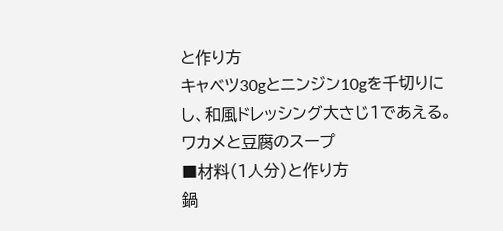と作り方
キャベツ30gとニンジン10gを千切りにし、和風ドレッシング大さじ1であえる。
ワカメと豆腐のスープ
■材料(1人分)と作り方
鍋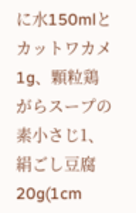に水150mlとカットワカメ1g、顆粒鶏がらスープの素小さじ1、絹ごし豆腐20g(1cm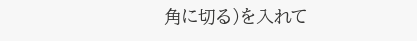角に切る)を入れて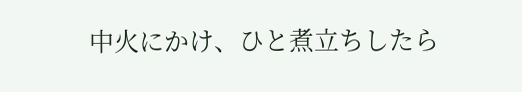中火にかけ、ひと煮立ちしたら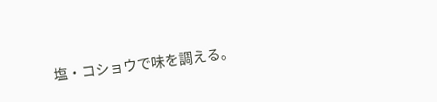塩・コショウで味を調える。